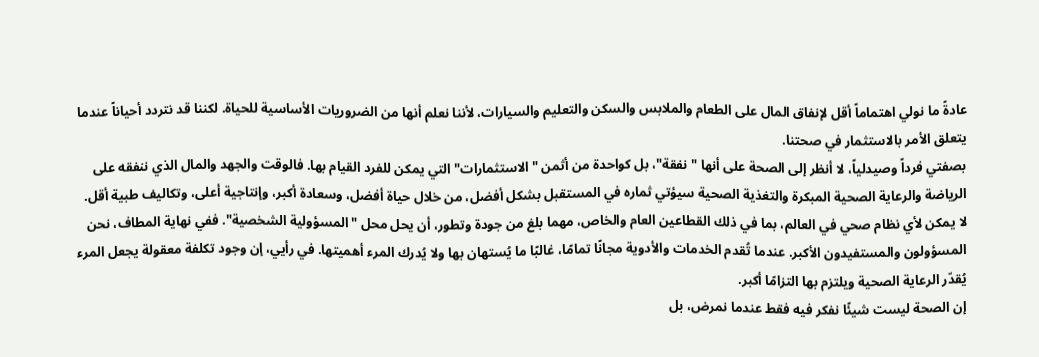عادةً ما نولي اهتماماً أقل لإنفاق المال على الطعام والملابس والسكن والتعليم والسيارات، لأننا نعلم أنها من الضروريات الأساسية للحياة. لكننا قد نتردد أحياناً عندما يتعلق الأمر بالاستثمار في صحتنا.
بصفتي فرداً وصيدلياً، لا أنظر إلى الصحة على أنها "نفقة"، بل كواحدة من أثمن "الاستثمارات" التي يمكن للفرد القيام بها. فالوقت والجهد والمال الذي ننفقه على الرياضة والرعاية الصحية المبكرة والتغذية الصحية سيؤتي ثماره في المستقبل بشكل أفضل، من خلال حياة أفضل، وسعادة أكبر، وإنتاجية أعلى، وتكاليف طبية أقل.
لا يمكن لأي نظام صحي في العالم، بما في ذلك القطاعين العام والخاص، مهما بلغ من جودة وتطور، أن يحل محل "المسؤولية الشخصية". ففي نهاية المطاف، نحن المسؤولون والمستفيدون الأكبر. عندما تُقدم الخدمات والأدوية مجانًا تمامًا، غالبًا ما يُستهان بها ولا يُدرك المرء أهميتها. في رأيي، إن وجود تكلفة معقولة يجعل المرء يُقدّر الرعاية الصحية ويلتزم بها التزامًا أكبر.
إن الصحة ليست شيئًا نفكر فيه فقط عندما نمرض، بل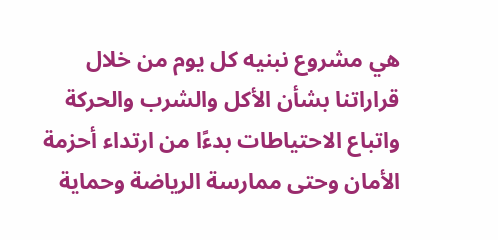هي مشروع نبنيه كل يوم من خلال قراراتنا بشأن الأكل والشرب والحركة واتباع الاحتياطات بدءًا من ارتداء أحزمة الأمان وحتى ممارسة الرياضة وحماية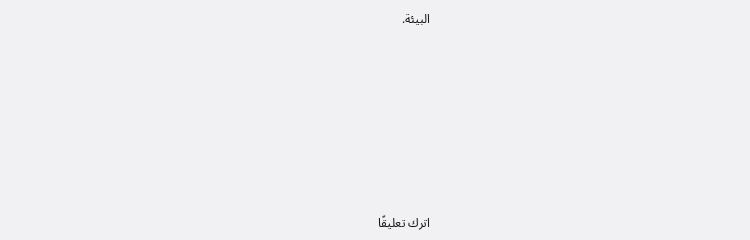البيئة.











اترك تعليقًا